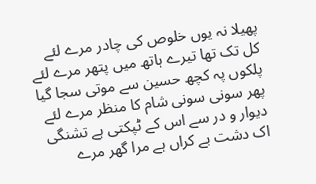پھیلا نہ یوں خلوص کی چادر مرے لئے
کل تک تھا تیرے ہاتھ میں پتھر مرے لئے
پلکوں پہ کچھ حسین سے موتی سجا گیا
پھر سونی سونی شام کا منظر مرے لئے
دیوار و در سے اس کے ٹپکتی ہے تشنگی
اک دشت بے کراں ہے مرا گھر مرے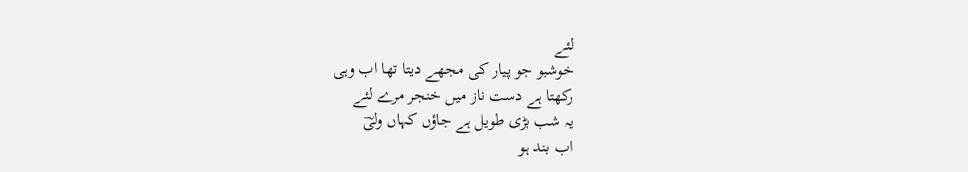لئے
خوشبو جو پیار کی مجھے دیتا تھا اب وہی
رکھتا ہے دست ناز میں خنجر مرے لئے
یہ شب بڑی طویل ہے جاؤں کہاں ولیؔ
اب بند ہو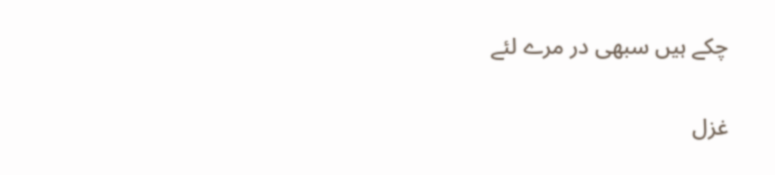چکے ہیں سبھی در مرے لئے

غزل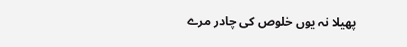پھیلا نہ یوں خلوص کی چادر مرے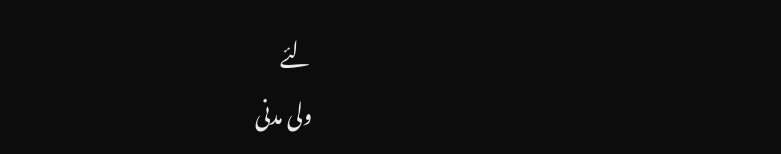لئے
ولی مدنی